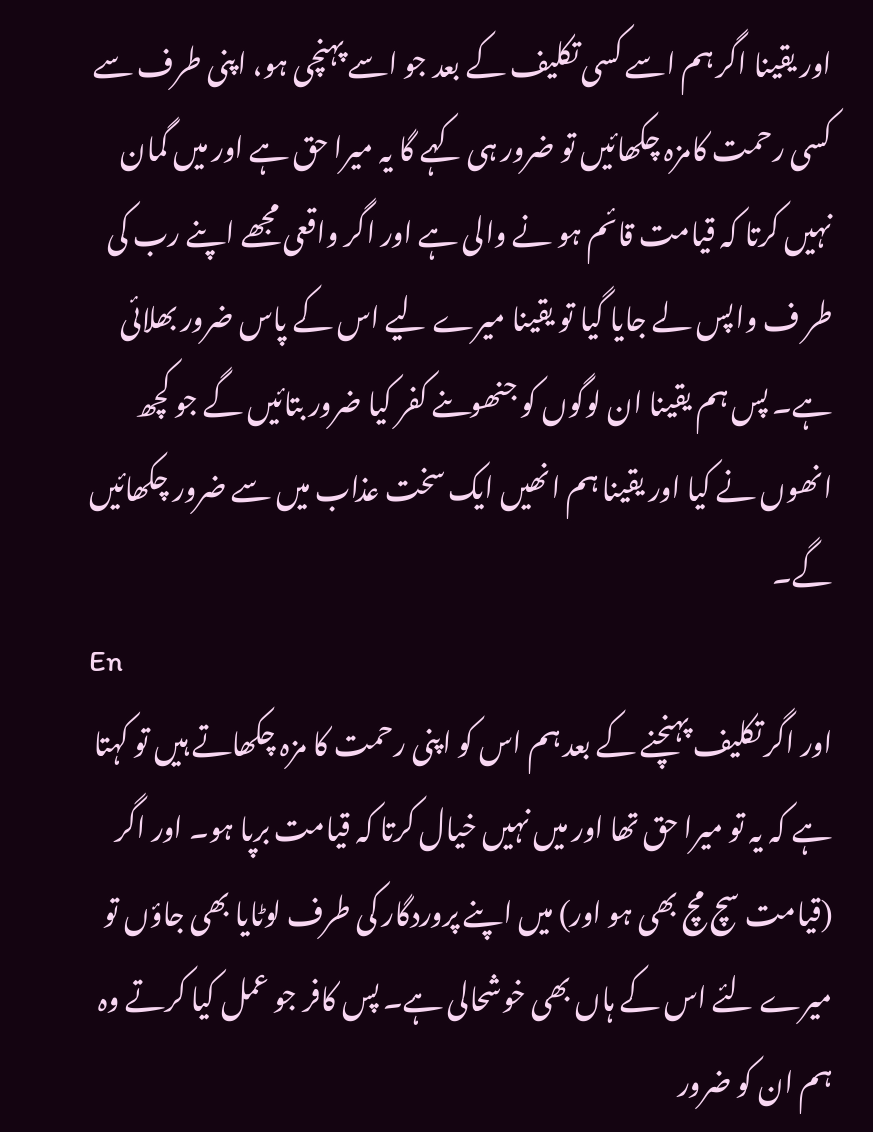اور یقینا اگر ہم اسے کسی تکلیف کے بعد جو اسے پہنچی ہو، اپنی طرف سے کسی رحمت کامزہ چکھائیں تو ضرور ہی کہے گا یہ میرا حق ہے اور میں گمان نہیں کرتا کہ قیامت قائم ہو نے والی ہے اور اگر واقعی مجھے اپنے رب کی طر ف واپس لے جایا گیا تو یقینا میرے لیے اس کے پاس ضرور بھلائی ہے۔ پس ہم یقینا ان لوگوں کو جنھوںنے کفر کیا ضرور بتائیں گے جو کچھ انھوں نے کیا اور یقینا ہم انھیں ایک سخت عذاب میں سے ضرور چکھائیں گے۔
En
اور اگر تکلیف پہنچنے کے بعد ہم اس کو اپنی رحمت کا مزہ چکھاتے ہیں تو کہتا ہے کہ یہ تو میرا حق تھا اور میں نہیں خیال کرتا کہ قیامت برپا ہو۔ اور اگر (قیامت سچ مچ بھی ہو اور) میں اپنے پروردگار کی طرف لوٹایا بھی جاؤں تو میرے لئے اس کے ہاں بھی خوشحالی ہے۔ پس کافر جو عمل کیا کرتے وہ ہم ان کو ضرور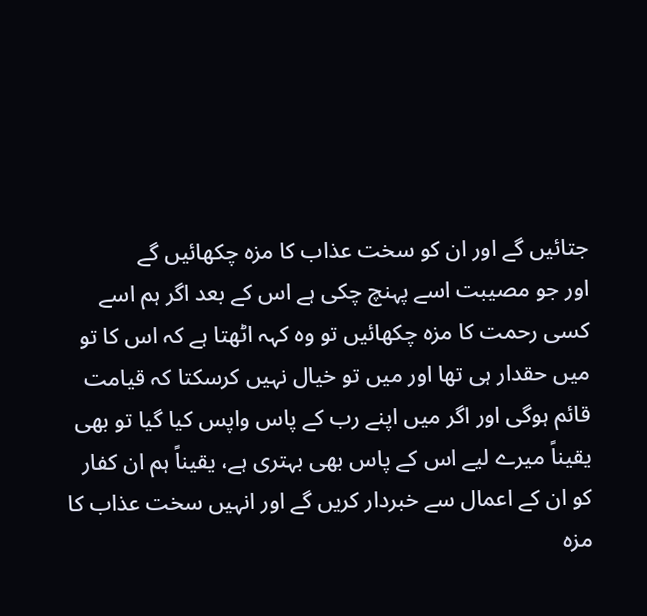جتائیں گے اور ان کو سخت عذاب کا مزہ چکھائیں گے
اور جو مصیبت اسے پہنچ چکی ہے اس کے بعد اگر ہم اسے کسی رحمت کا مزه چکھائیں تو وه کہہ اٹھتا ہے کہ اس کا تو میں حقدار ہی تھا اور میں تو خیال نہیں کرسکتا کہ قیامت قائم ہوگی اور اگر میں اپنے رب کے پاس واپس کیا گیا تو بھی یقیناً میرے لیے اس کے پاس بھی بہتری ہے، یقیناً ہم ان کفار کو ان کے اعمال سے خبردار کریں گے اور انہیں سخت عذاب کا مزه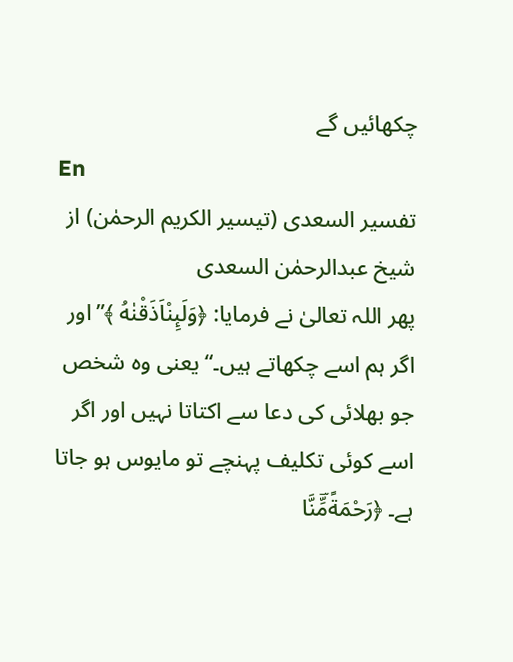چکھائیں گے
En
تفسیر السعدی (تیسیر الکریم الرحمٰن) از شیخ عبدالرحمٰن السعدی
پھر اللہ تعالیٰ نے فرمایا: ﴿وَلَىِٕنْاَذَقْنٰهُ ﴾”اور اگر ہم اسے چکھاتے ہیں۔“ یعنی وہ شخص جو بھلائی کی دعا سے اکتاتا نہیں اور اگر اسے کوئی تکلیف پہنچے تو مایوس ہو جاتا ہے۔ ﴿رَحْمَةًمِّؔنَّا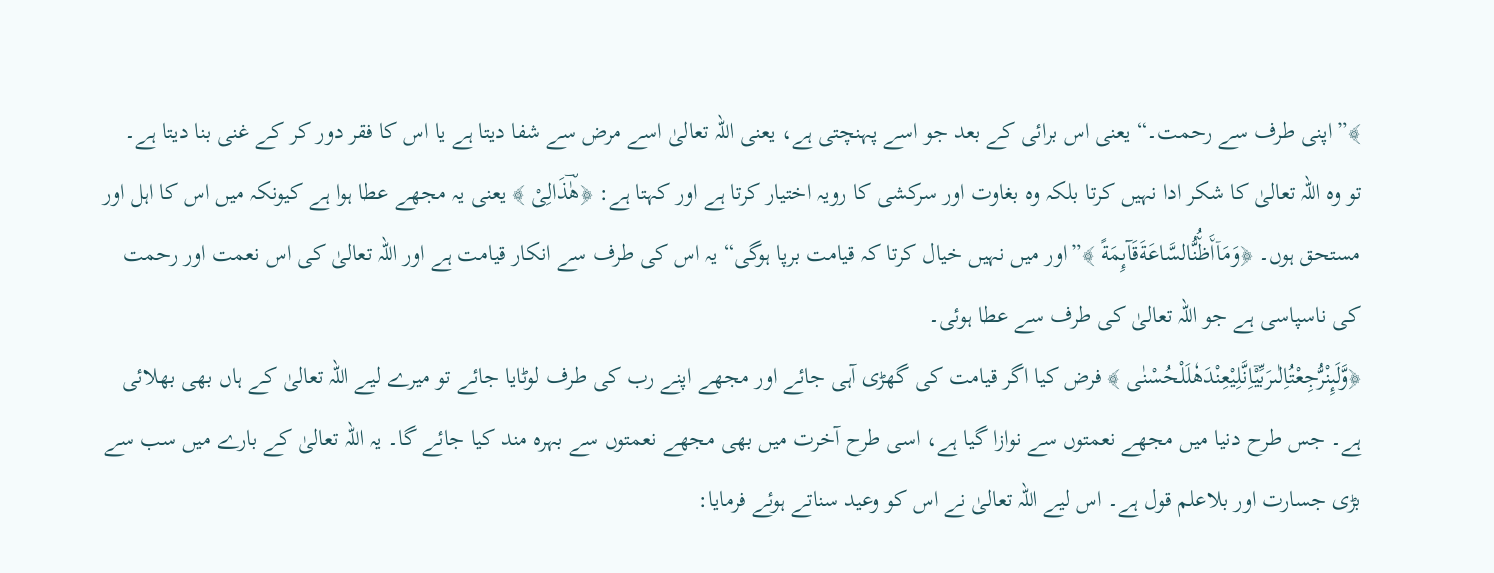﴾”اپنی طرف سے رحمت۔“ یعنی اس برائی کے بعد جو اسے پہنچتی ہے، یعنی اللہ تعالیٰ اسے مرض سے شفا دیتا ہے یا اس کا فقر دور کر کے غنی بنا دیتا ہے۔
تو وہ اللہ تعالیٰ کا شکر ادا نہیں کرتا بلکہ وہ بغاوت اور سرکشی کا رویہ اختیار کرتا ہے اور کہتا ہے: ﴿هٰؔذَالِیْ ﴾ یعنی یہ مجھے عطا ہوا ہے کیونکہ میں اس کا اہل اور مستحق ہوں۔ ﴿وَمَاۤاَ٘ظُ٘نُّالسَّاعَةَقَآىِٕمَةً ﴾”اور میں نہیں خیال کرتا کہ قیامت برپا ہوگی“ یہ اس کی طرف سے انکار قیامت ہے اور اللہ تعالیٰ کی اس نعمت اور رحمت کی ناسپاسی ہے جو اللہ تعالیٰ کی طرف سے عطا ہوئی۔
﴿وَّلَىِٕنْرُّجِعْتُاِلٰىرَبِّیْۤاِنَّلِیْعِنْدَهٗلَلْحُسْنٰى ﴾ فرض کیا اگر قیامت کی گھڑی آہی جائے اور مجھے اپنے رب کی طرف لوٹایا جائے تو میرے لیے اللہ تعالیٰ کے ہاں بھی بھلائی ہے۔ جس طرح دنیا میں مجھے نعمتوں سے نوازا گیا ہے، اسی طرح آخرت میں بھی مجھے نعمتوں سے بہرہ مند کیا جائے گا۔ یہ اللہ تعالیٰ کے بارے میں سب سے بڑی جسارت اور بلاعلم قول ہے۔ اس لیے اللہ تعالیٰ نے اس کو وعید سناتے ہوئے فرمایا: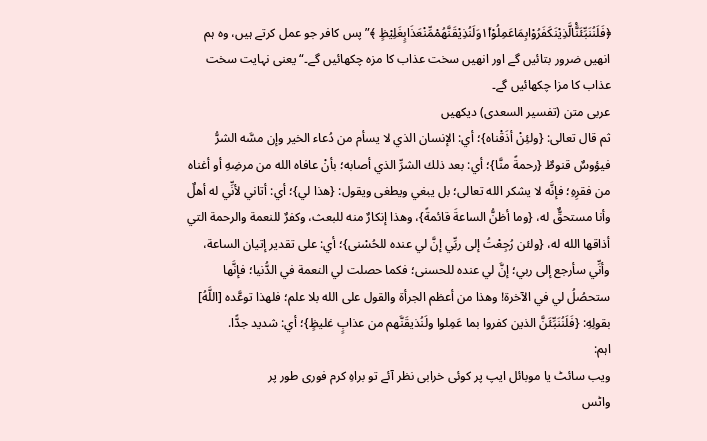﴿فَلَنُنَبِّئَنَّ۠الَّذِیْنَكَفَرُوْابِمَاعَمِلُوْا١ٞوَلَنُذِیْقَنَّهُمْمِّنْعَذَابٍغَلِیْظٍ ﴾”پس کافر جو عمل کرتے ہیں، وہ ہم انھیں ضرور بتائیں گے اور انھیں سخت عذاب کا مزہ چکھائیں گے۔“ یعنی نہایت سخت عذاب کا مزا چکھائیں گے۔
عربی متن (تفسیر السعدی) دیکھیں
ثم قال تعالى: {ولئِنْ أذَقْناه}؛ أي: الإنسان الذي لا يسأم من دُعاء الخير وإن مسَّه الشرُّ فيؤوسٌ قنوطٌ {رحمةً منَّا}؛ أي: بعد ذلك الشرِّ الذي أصابه؛ بأنْ عافاه الله من مرضِهِ أو أغناه من فقرِهِ؛ فإنَّه لا يشكر الله تعالى؛ بل يبغي ويطغى ويقول: {هذا لي}؛ أي: أتاني لأنِّي له أهلٌ وأنا مستحقٌّ له، {وما أظنُّ الساعةَ قائمةً}، وهذا إنكارٌ منه للبعث، وكفرٌ للنعمة والرحمة التي أذاقها الله له، {ولئن رُجِعْتُ إلى ربِّي إنَّ لي عنده للحُسْنى}؛ أي: على تقدير إتيان الساعة، وأنِّي سأرجع إلى ربي؛ إنَّ لي عنده للحسنى؛ فكما حصلت لي النعمة في الدُّنيا؛ فإنَّها ستحصُلُ لي في الآخرة! وهذا من أعظم الجرأة والقول على الله بلا علم؛ فلهذا توعَّده [اللَّهُ] بقولِهِ: {فَلَنُنَبِّئَنَّ الذين كفروا بما عَمِلوا ولَنُذيقَنَّهم من عذابٍ غليظٍ}؛ أي: شديد جدًّا.
اہم:
ویب سائٹ یا موبائل ایپ پر کوئی خرابی نظر آئے تو براہِ کرم فوری طور پر
واٹس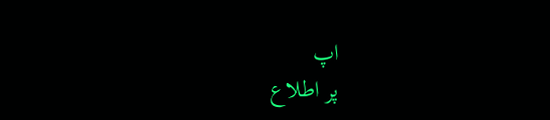اپ
پر اطلاع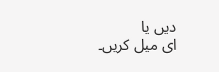دیں یا
ای میل کریں۔